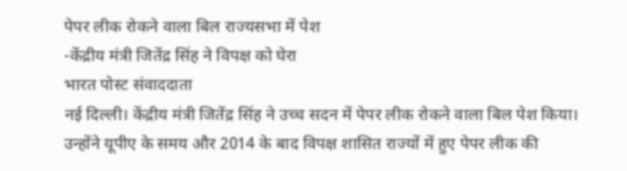पेपर लीक रोकने वाला बिल राज्यसभा में पेश
-केंद्रीय मंत्री जितेंद्र सिंह ने विपक्ष को घेरा
भारत पोस्ट संवाददाता
नई दिल्ली। केंद्रीय मंत्री जितेंद्र सिंह ने उच्च सदन में पेपर लीक रोकने वाला बिल पेश किया। उन्होंने यूपीए के समय और 2014 के बाद विपक्ष शासित राज्यों में हुए पेपर लीक की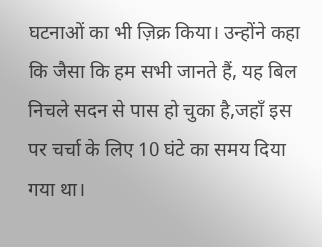घटनाओं का भी ज़िक्र किया। उन्होंने कहा कि जैसा कि हम सभी जानते हैं, यह बिल निचले सदन से पास हो चुका है,जहाँ इस पर चर्चा के लिए 10 घंटे का समय दिया गया था।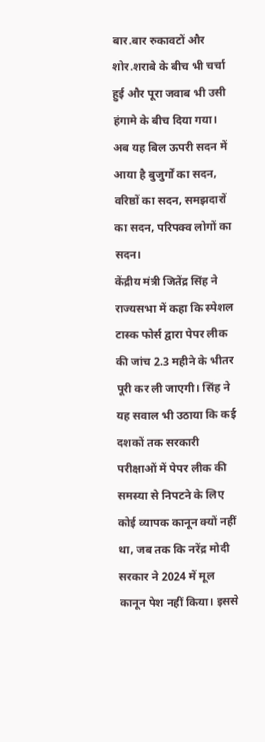बार.बार रुकावटों और शोर.शराबे के बीच भी चर्चा हुई और पूरा जवाब भी उसी हंगामे के बीच दिया गया। अब यह बिल ऊपरी सदन में आया है बुजुर्गों का सदन, वरिष्ठों का सदन, समझदारों का सदन, परिपक्व लोगों का सदन।
केंद्रीय मंत्री जितेंद्र सिंह ने राज्यसभा में कहा कि स्पेशल टास्क फोर्स द्वारा पेपर लीक की जांच 2.3 महीने के भीतर पूरी कर ली जाएगी। सिंह ने यह सवाल भी उठाया कि कई दशकों तक सरकारी परीक्षाओं में पेपर लीक की समस्या से निपटने के लिए कोई व्यापक कानून क्यों नहीं था, जब तक कि नरेंद्र मोदी सरकार ने 2024 में मूल कानून पेश नहीं किया। इससे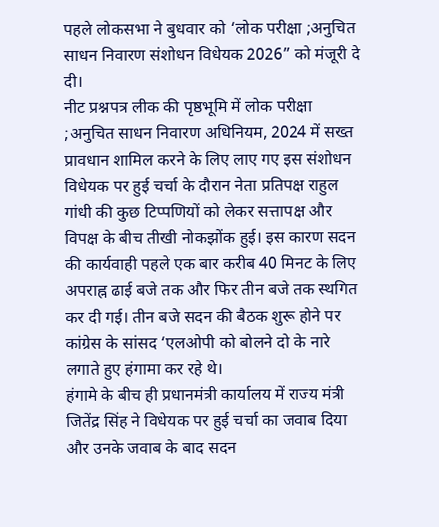पहले लोकसभा ने बुधवार को ‘लोक परीक्षा ;अनुचित साधन निवारण संशोधन विधेयक 2026” को मंजूरी दे दी।
नीट प्रश्नपत्र लीक की पृष्ठभूमि में लोक परीक्षा ;अनुचित साधन निवारण अधिनियम, 2024 में सख्त प्रावधान शामिल करने के लिए लाए गए इस संशोधन विधेयक पर हुई चर्चा के दौरान नेता प्रतिपक्ष राहुल गांधी की कुछ टिप्पणियों को लेकर सत्तापक्ष और विपक्ष के बीच तीखी नोकझोंक हुई। इस कारण सदन की कार्यवाही पहले एक बार करीब 40 मिनट के लिए अपराह्न ढाई बजे तक और फिर तीन बजे तक स्थगित कर दी गई। तीन बजे सदन की बैठक शुरू होने पर कांग्रेस के सांसद ‘एलओपी को बोलने दो के नारे लगाते हुए हंगामा कर रहे थे।
हंगामे के बीच ही प्रधानमंत्री कार्यालय में राज्य मंत्री जितेंद्र सिंह ने विधेयक पर हुई चर्चा का जवाब दिया और उनके जवाब के बाद सदन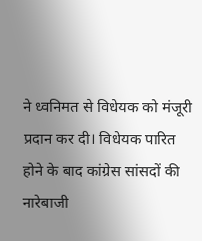ने ध्वनिमत से विधेयक को मंजूरी प्रदान कर दी। विधेयक पारित होने के बाद कांग्रेस सांसदों की नारेबाजी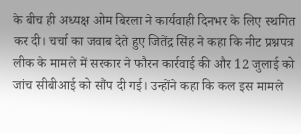के बीच ही अध्यक्ष ओम बिरला ने कार्यवाही दिनभर के लिए स्थगित कर दी। चर्चा का जवाब देते हुए जितेंद्र सिंह ने कहा कि नीट प्रश्नपत्र लीक के मामले में सरकार ने फौरन कार्रवाई की और 12 जुलाई को जांच सीबीआई को सौंप दी गई। उन्होंने कहा कि कल इस मामले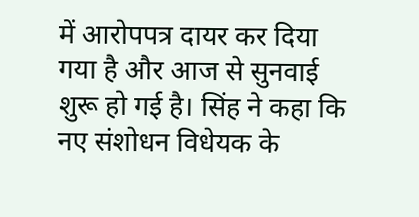में आरोपपत्र दायर कर दिया गया है और आज से सुनवाई शुरू हो गई है। सिंह ने कहा कि नए संशोधन विधेयक के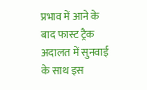प्रभाव में आने के बाद फास्ट ट्रैक अदालत में सुनवाई के साथ इस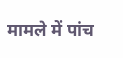मामले में पांच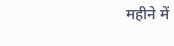महीने में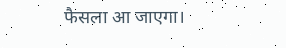फैसला आ जाएगा।